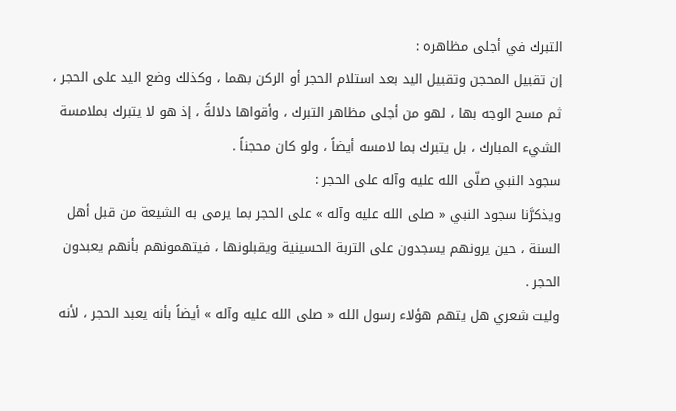التبرك في أجلى مظاهره :
إن تقبيل المحجن وتقبيل اليد بعد استلام الحجر أو الركن بهما ، وكذلك وضع اليد على الحجر ، ثم مسح الوجه بها ، لهو من أجلى مظاهر التبرك ، وأقواها دلالةً ، إذ هو لا يتبرك بملامسة الشيء المبارك ، بل يتبرك بما لامسه أيضاً ، ولو كان محجناً .
سجود النبي صلّى الله عليه وآله على الحجر :
ويذكرَّنا سجود النبي « صلى الله عليه وآله » على الحجر بما يرمى به الشيعة من قبل أهل السنة ، حين يرونهم يسجدون على التربة الحسينية ويقبلونها ، فيتهمونهم بأنهم يعبدون الحجر .
وليت شعري هل يتهم هؤلاء رسول الله « صلى الله عليه وآله » أيضاً بأنه يعبد الحجر ، لأنه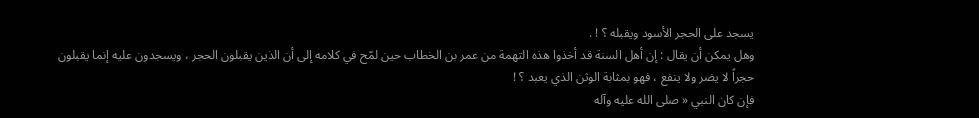يسجد على الحجر الأسود ويقبله ؟ ! .
وهل يمكن أن يقال : إن أهل السنة قد أخذوا هذه التهمة من عمر بن الخطاب حين لمّح في كلامه إلى أن الذين يقبلون الحجر ، ويسجدون عليه إنما يقبلون حجراً لا يضر ولا ينفع ، فهو بمثابة الوثن الذي يعبد ؟ !
فإن كان النبي « صلى الله عليه وآله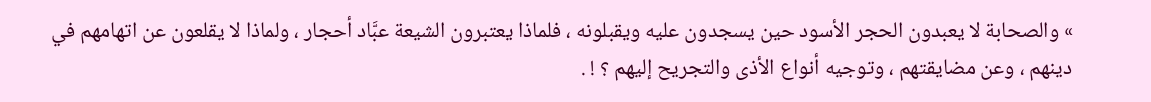» والصحابة لا يعبدون الحجر الأسود حين يسجدون عليه ويقبلونه ، فلماذا يعتبرون الشيعة عبَّاد أحجار ، ولماذا لا يقلعون عن اتهامهم في دينهم ، وعن مضايقتهم ، وتوجيه أنواع الأذى والتجريح إليهم ؟ ! .